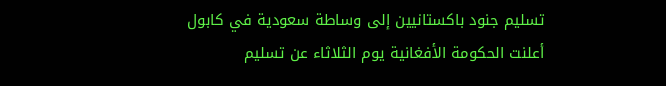تسليم جنود باكستانيين إلى وساطة سعودية في كابول
أعلنت الحكومة الأفغانية يوم الثلاثاء عن تسليم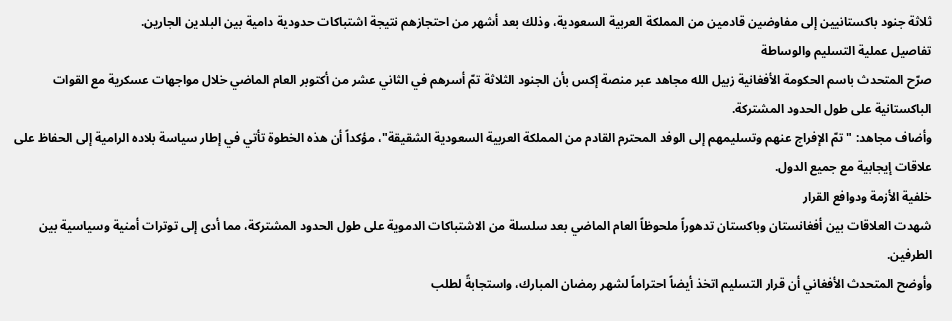ثلاثة جنود باكستانيين إلى مفاوضين قادمين من المملكة العربية السعودية، وذلك بعد أشهر من احتجازهم نتيجة اشتباكات حدودية دامية بين البلدين الجارين.
تفاصيل عملية التسليم والوساطة
صرّح المتحدث باسم الحكومة الأفغانية زبيل الله مجاهد عبر منصة إكس بأن الجنود الثلاثة تمّ أسرهم في الثاني عشر من أكتوبر العام الماضي خلال مواجهات عسكرية مع القوات الباكستانية على طول الحدود المشتركة.
وأضاف مجاهد: "تمّ الإفراج عنهم وتسليمهم إلى الوفد المحترم القادم من المملكة العربية السعودية الشقيقة"، مؤكداً أن هذه الخطوة تأتي في إطار سياسة بلاده الرامية إلى الحفاظ على علاقات إيجابية مع جميع الدول.
خلفية الأزمة ودوافع القرار
شهدت العلاقات بين أفغانستان وباكستان تدهوراً ملحوظاً العام الماضي بعد سلسلة من الاشتباكات الدموية على طول الحدود المشتركة، مما أدى إلى توترات أمنية وسياسية بين الطرفين.
وأوضح المتحدث الأفغاني أن قرار التسليم اتخذ أيضاً احتراماً لشهر رمضان المبارك، واستجابةً لطلب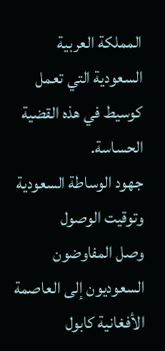المملكة العربية السعودية التي تعمل كوسيط في هذه القضية الحساسة.
جهود الوساطة السعودية وتوقيت الوصول
وصل المفاوضون السعوديون إلى العاصمة الأفغانية كابول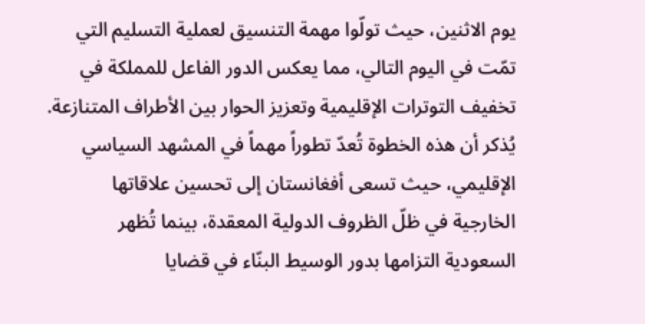يوم الاثنين، حيث تولّوا مهمة التنسيق لعملية التسليم التي تمّت في اليوم التالي، مما يعكس الدور الفاعل للمملكة في تخفيف التوترات الإقليمية وتعزيز الحوار بين الأطراف المتنازعة.
يُذكر أن هذه الخطوة تُعدّ تطوراً مهماً في المشهد السياسي الإقليمي، حيث تسعى أفغانستان إلى تحسين علاقاتها الخارجية في ظلّ الظروف الدولية المعقدة، بينما تُظهر السعودية التزامها بدور الوسيط البنّاء في قضايا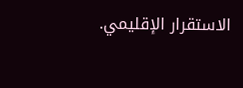الاستقرار الإقليمي.